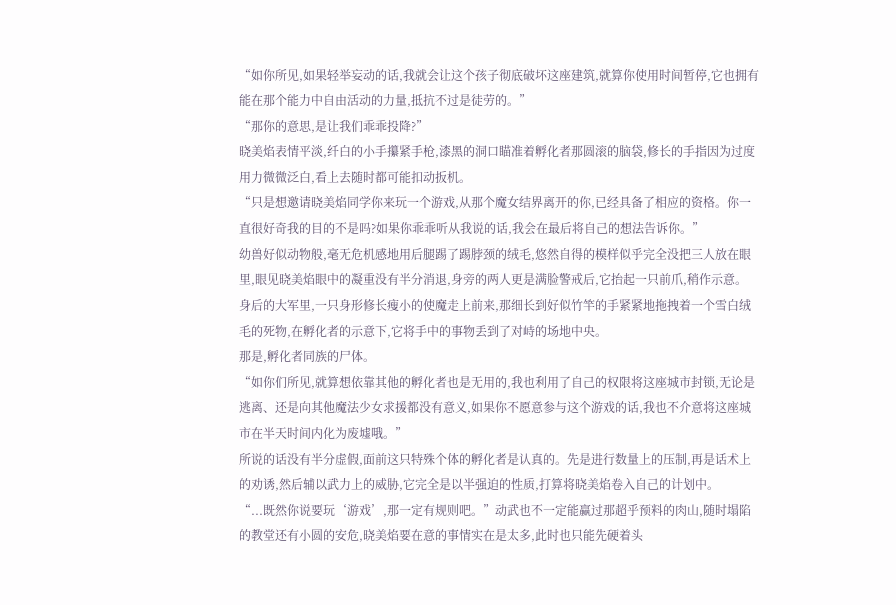“如你所见,如果轻举妄动的话,我就会让这个孩子彻底破坏这座建筑,就算你使用时间暂停,它也拥有能在那个能力中自由活动的力量,抵抗不过是徒劳的。”
“那你的意思,是让我们乖乖投降?”
晓美焰表情平淡,纤白的小手攥紧手枪,漆黑的洞口瞄准着孵化者那圆滚的脑袋,修长的手指因为过度用力微微泛白,看上去随时都可能扣动扳机。
“只是想邀请晓美焰同学你来玩一个游戏,从那个魔女结界离开的你,已经具备了相应的资格。你一直很好奇我的目的不是吗?如果你乖乖听从我说的话,我会在最后将自己的想法告诉你。”
幼兽好似动物般,毫无危机感地用后腿踢了踢脖颈的绒毛,悠然自得的模样似乎完全没把三人放在眼里,眼见晓美焰眼中的凝重没有半分消退,身旁的两人更是满脸警戒后,它抬起一只前爪,稍作示意。
身后的大军里,一只身形修长瘦小的使魔走上前来,那细长到好似竹竿的手紧紧地拖拽着一个雪白绒毛的死物,在孵化者的示意下,它将手中的事物丢到了对峙的场地中央。
那是,孵化者同族的尸体。
“如你们所见,就算想依靠其他的孵化者也是无用的,我也利用了自己的权限将这座城市封锁,无论是逃离、还是向其他魔法少女求援都没有意义,如果你不愿意参与这个游戏的话,我也不介意将这座城市在半天时间内化为废墟哦。”
所说的话没有半分虚假,面前这只特殊个体的孵化者是认真的。先是进行数量上的压制,再是话术上的劝诱,然后辅以武力上的威胁,它完全是以半强迫的性质,打算将晓美焰卷入自己的计划中。
“...既然你说要玩‘游戏’,那一定有规则吧。”动武也不一定能赢过那超乎预料的肉山,随时塌陷的教堂还有小圆的安危,晓美焰要在意的事情实在是太多,此时也只能先硬着头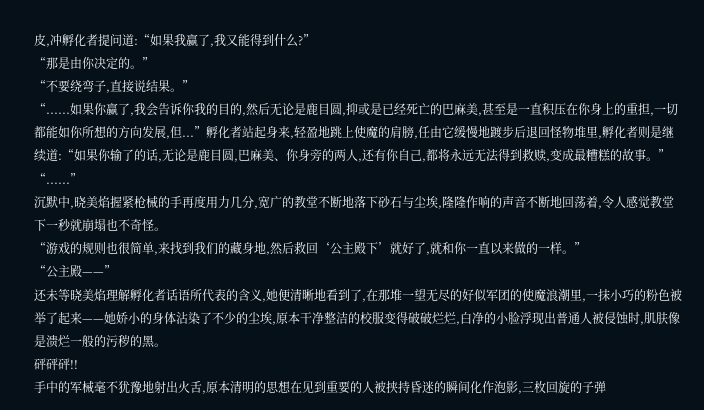皮,冲孵化者提问道:“如果我赢了,我又能得到什么?”
“那是由你决定的。”
“不要绕弯子,直接说结果。”
“......如果你赢了,我会告诉你我的目的,然后无论是鹿目圆,抑或是已经死亡的巴麻美,甚至是一直积压在你身上的重担,一切都能如你所想的方向发展,但...”孵化者站起身来,轻盈地跳上使魔的肩膀,任由它缓慢地踱步后退回怪物堆里,孵化者则是继续道:“如果你输了的话,无论是鹿目圆,巴麻美、你身旁的两人,还有你自己,都将永远无法得到救赎,变成最糟糕的故事。”
“......”
沉默中,晓美焰握紧枪械的手再度用力几分,宽广的教堂不断地落下砂石与尘埃,隆隆作响的声音不断地回荡着,令人感觉教堂下一秒就崩塌也不奇怪。
“游戏的规则也很简单,来找到我们的藏身地,然后救回‘公主殿下’就好了,就和你一直以来做的一样。”
“公主殿——”
还未等晓美焰理解孵化者话语所代表的含义,她便清晰地看到了,在那堆一望无尽的好似军团的使魔浪潮里,一抹小巧的粉色被举了起来——她娇小的身体沾染了不少的尘埃,原本干净整洁的校服变得破破烂烂,白净的小脸浮现出普通人被侵蚀时,肌肤像是溃烂一般的污秽的黑。
砰砰砰!!
手中的军械毫不犹豫地射出火舌,原本清明的思想在见到重要的人被挟持昏迷的瞬间化作泡影,三枚回旋的子弹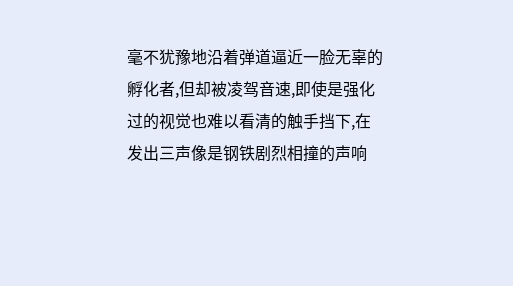毫不犹豫地沿着弹道逼近一脸无辜的孵化者,但却被凌驾音速,即使是强化过的视觉也难以看清的触手挡下,在发出三声像是钢铁剧烈相撞的声响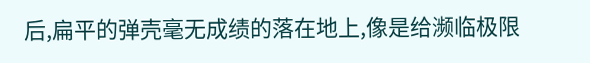后,扁平的弹壳毫无成绩的落在地上,像是给濒临极限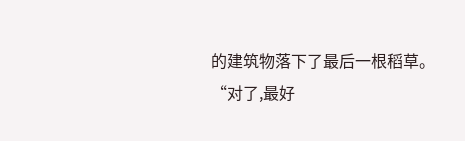的建筑物落下了最后一根稻草。
“对了,最好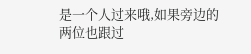是一个人过来哦,如果旁边的两位也跟过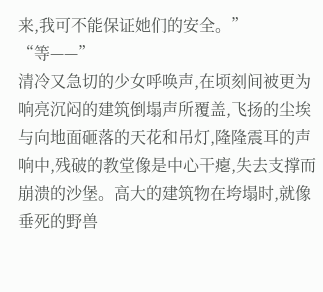来,我可不能保证她们的安全。”
“等——”
清冷又急切的少女呼唤声,在顷刻间被更为响亮沉闷的建筑倒塌声所覆盖,飞扬的尘埃与向地面砸落的天花和吊灯,隆隆震耳的声响中,残破的教堂像是中心干瘪,失去支撑而崩溃的沙堡。高大的建筑物在垮塌时,就像垂死的野兽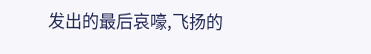发出的最后哀嚎,飞扬的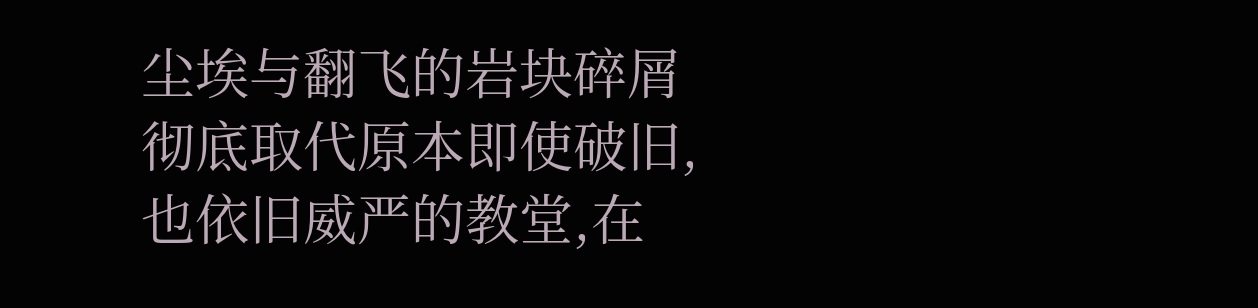尘埃与翻飞的岩块碎屑彻底取代原本即使破旧,也依旧威严的教堂,在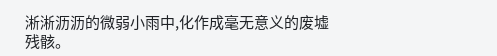淅淅沥沥的微弱小雨中,化作成毫无意义的废墟残骸。